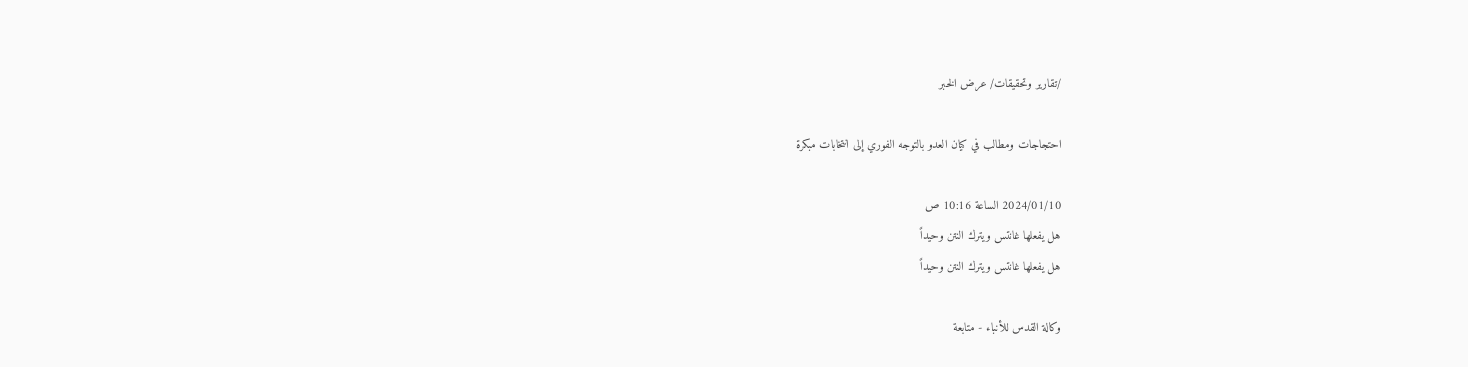/تقارير وتحقيقات/ عرض الخبر

احتجاجات ومطالب في كيان العدو بالتوجه الفوري إلى انتخابات مبكرة

2024/01/10 الساعة 10:16 ص
هل يفعلها غانتس ويترك النتن وحيداً
هل يفعلها غانتس ويترك النتن وحيداً

وكالة القدس للأنباء - متابعة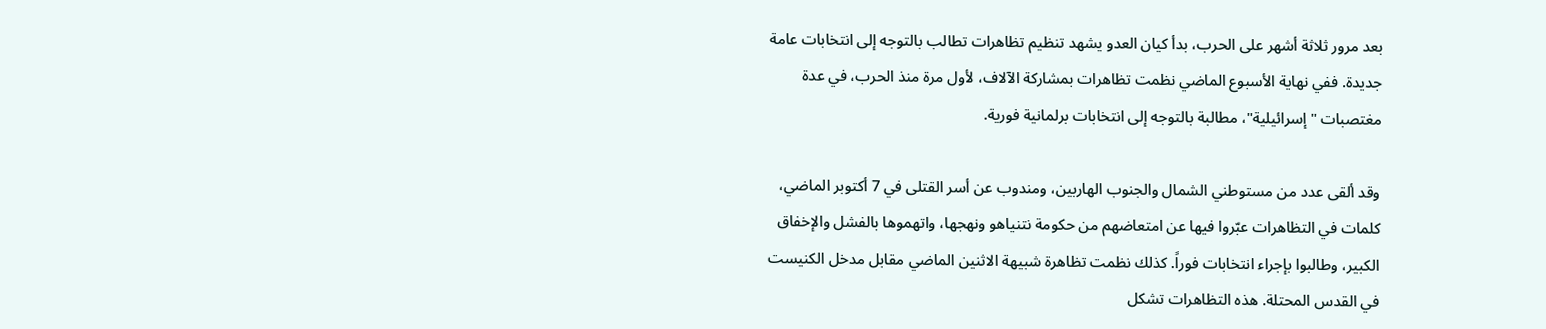بعد مرور ثلاثة أشهر على الحرب، بدأ كيان العدو يشهد تنظيم تظاهرات تطالب بالتوجه إلى انتخابات عامة جديدة. ففي نهاية الأسبوع الماضي نظمت تظاهرات بمشاركة الآلاف، لأول مرة منذ الحرب، في عدة مغتصبات "إسرائيلية"، مطالبة بالتوجه إلى انتخابات برلمانية فورية.

وقد ألقى عدد من مستوطني الشمال والجنوب الهاربين، ومندوب عن أسر القتلى في 7 أكتوبر الماضي، كلمات في التظاهرات عبّروا فيها عن امتعاضهم من حكومة نتنياهو ونهجها، واتهموها بالفشل والإخفاق الكبير، وطالبوا بإجراء انتخابات فوراً. كذلك نظمت تظاهرة شبيهة الاثنين الماضي مقابل مدخل الكنيست في القدس المحتلة. هذه التظاهرات تشكل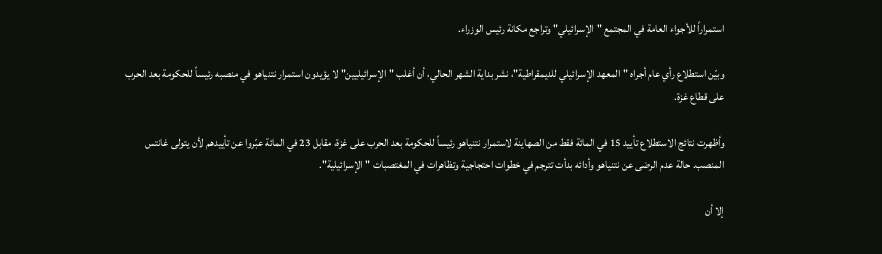استمراراً للأجواء العامة في المجتمع "الإسرائيلي" وتراجع مكانة رئيس الوزراء.

وبيّن استطلاع رأي عام أجراه "المعهد الإسرائيلي للديمقراطية"، نشر بداية الشهر الحالي، أن أغلب "الإسرائيليين" لا يؤيدون استمرار نتنياهو في منصبه رئيساً للحكومة بعد الحرب على قطاع غزة.

وأظهرت نتائج الاستطلاع تأييد 15 في المائة فقط من الصهاينة لاستمرار نتنياهو رئيساً للحكومة بعد الحرب على غزة، مقابل 23 في المائة عبّروا عن تأييدهم لأن يتولى غانتس المنصب. حالة عدم الرضى عن نتنياهو وأدائه بدأت تترجم في خطوات احتجاجية وتظاهرات في المغتصبات "الإسرائيلية".

إلا أن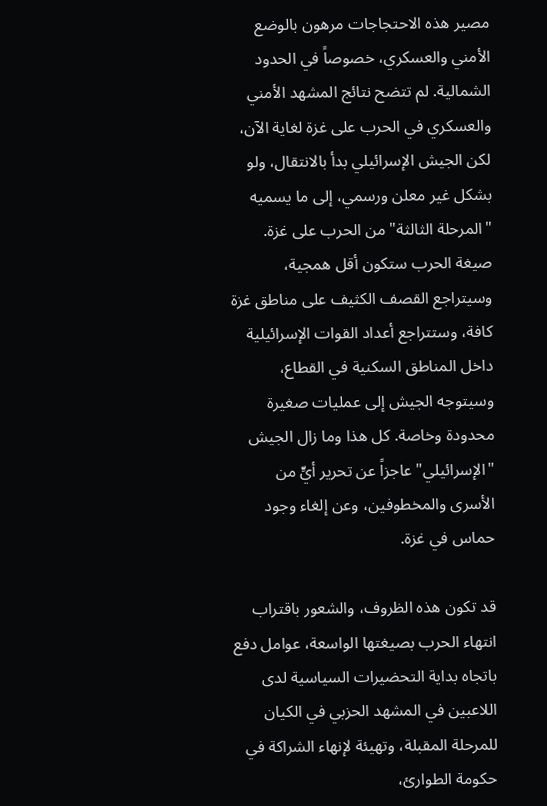مصير هذه الاحتجاجات مرهون بالوضع الأمني والعسكري، خصوصاً في الحدود الشمالية. لم تتضح نتائج المشهد الأمني والعسكري في الحرب على غزة لغاية الآن، لكن الجيش الإسرائيلي بدأ بالانتقال، ولو بشكل غير معلن ورسمي، إلى ما يسميه "المرحلة الثالثة" من الحرب على غزة. صيغة الحرب ستكون أقل همجية، وسيتراجع القصف الكثيف على مناطق غزة كافة، وستتراجع أعداد القوات الإسرائيلية داخل المناطق السكنية في القطاع، وسيتوجه الجيش إلى عمليات صغيرة محدودة وخاصة. كل هذا وما زال الجيش "الإسرائيلي" عاجزاً عن تحرير أيٍّ من الأسرى والمخطوفين، وعن إلغاء وجود حماس في غزة.

قد تكون هذه الظروف، والشعور باقتراب انتهاء الحرب بصيغتها الواسعة، عوامل دفع باتجاه بداية التحضيرات السياسية لدى اللاعبين في المشهد الحزبي في الكيان للمرحلة المقبلة، وتهيئة لإنهاء الشراكة في حكومة الطوارئ،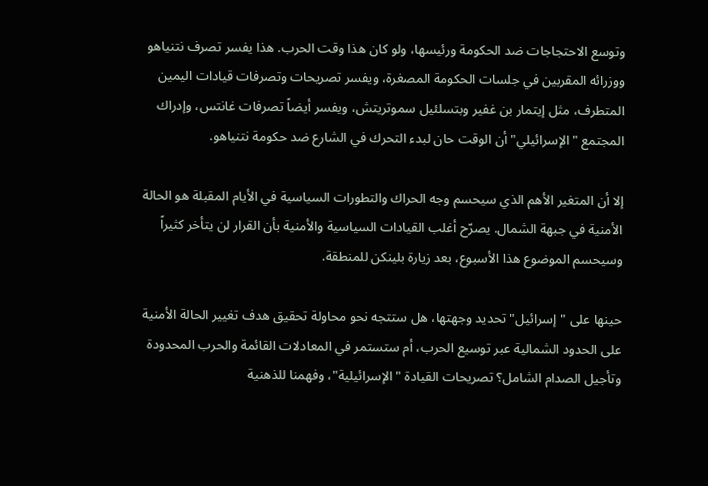وتوسع الاحتجاجات ضد الحكومة ورئيسها، ولو كان هذا وقت الحرب. هذا يفسر تصرف نتنياهو ووزرائه المقربين في جلسات الحكومة المصغرة، ويفسر تصريحات وتصرفات قيادات اليمين المتطرف، مثل إيتمار بن غفير وبتسلئيل سموتريتش، ويفسر أيضاً تصرفات غانتس، وإدراك المجتمع "الإسرائيلي" أن الوقت حان لبدء التحرك في الشارع ضد حكومة نتنياهو.

إلا أن المتغير الأهم الذي سيحسم وجه الحراك والتطورات السياسية في الأيام المقبلة هو الحالة الأمنية في جبهة الشمال. يصرّح أغلب القيادات السياسية والأمنية بأن القرار لن يتأخر كثيراً وسيحسم الموضوع هذا الأسبوع، بعد زيارة بلينكن للمنطقة.

حينها على "إسرائيل" تحديد وجهتها، هل ستتجه نحو محاولة تحقيق هدف تغيير الحالة الأمنية على الحدود الشمالية عبر توسيع الحرب، أم ستستمر في المعادلات القائمة والحرب المحدودة وتأجيل الصدام الشامل؟ تصريحات القيادة "الإسرائيلية"، وفهمنا للذهنية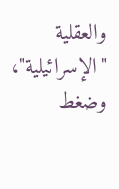والعقلية "الإسرائيلية"، وضغط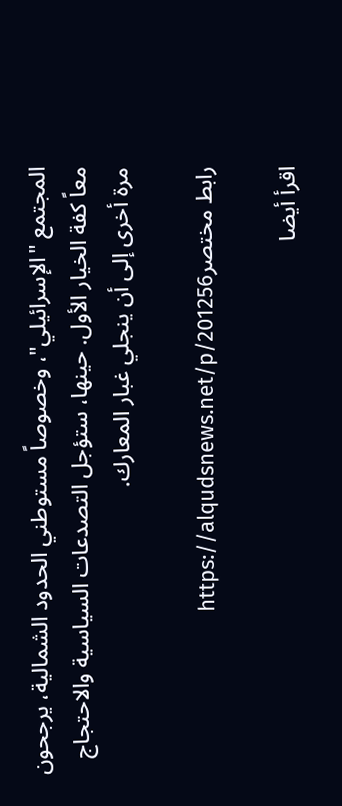المجتمع "الإسرائيلي"، وخصوصاً مستوطني الحدود الشمالية، يرجحون معاً كفة الخيار الأول. حينها، ستؤجل التصدعات السياسية والاحتجاج مرة أخرى إلى أن ينجلي غبار المعارك.

رابط مختصرhttps://alqudsnews.net/p/201256

اقرأ أيضا